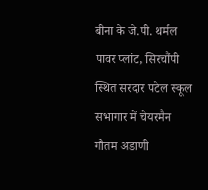बीना के जे.पी. थर्मल पावर प्लांट, सिरचौंपी स्थित सरदार पटेल स्कूल सभागार में चेयरमैन गौतम अडाणी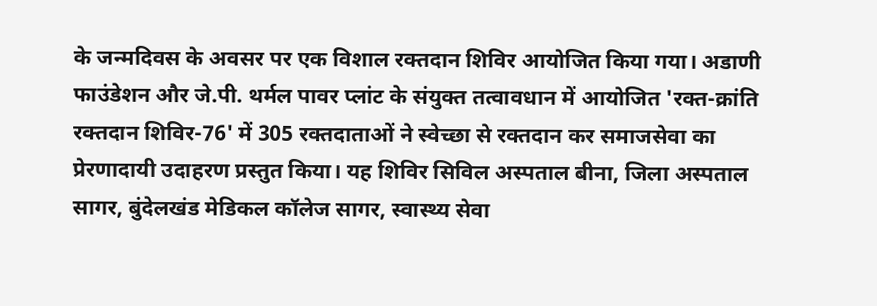के जन्मदिवस के अवसर पर एक विशाल रक्तदान शिविर आयोजित किया गया। अडाणी फाउंडेशन और जे.पी. थर्मल पावर प्लांट के संयुक्त तत्वावधान में आयोजित 'रक्त-क्रांति रक्तदान शिविर-76' में 305 रक्तदाताओं ने स्वेच्छा से रक्तदान कर समाजसेवा का प्रेरणादायी उदाहरण प्रस्तुत किया। यह शिविर सिविल अस्पताल बीना, जिला अस्पताल सागर, बुंदेलखंड मेडिकल कॉलेज सागर, स्वास्थ्य सेवा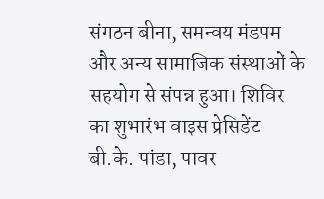संगठन बीना, समन्वय मंडपम और अन्य सामाजिक संस्थाओं के सहयोग से संपन्न हुआ। शिविर का शुभारंभ वाइस प्रेसिडेंट बी.के. पांडा, पावर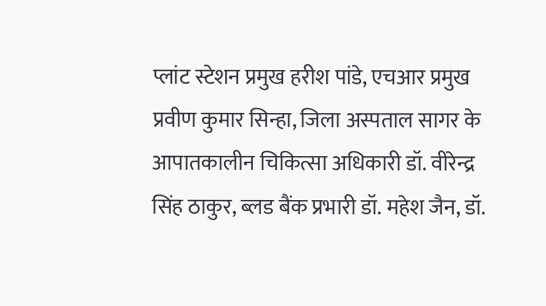प्लांट स्टेशन प्रमुख हरीश पांडे, एचआर प्रमुख प्रवीण कुमार सिन्हा, जिला अस्पताल सागर के आपातकालीन चिकित्सा अधिकारी डॉ. वीरेन्द्र सिंह ठाकुर, ब्लड बैंक प्रभारी डॉ. महेश जैन, डॉ.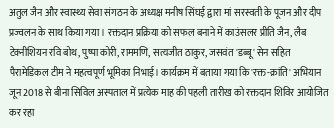अतुल जैन और स्वास्थ्य सेवा संगठन के अध्यक्ष मनीष सिंघई द्वारा मां सरस्वती के पूजन और दीप प्रज्वलन के साथ किया गया। रक्तदान प्रक्रिया को सफल बनाने में काउंसलर प्रीति जैन, लैब टेक्नीशियन रवि बोथ, पुष्पा कोरी, राममणि, सत्यजीत ठाकुर, जसवंत 'डब्बू' सेन सहित पैरामेडिकल टीम ने महत्वपूर्ण भूमिका निभाई। कार्यक्रम में बताया गया कि 'रक्त-क्रांति' अभियान जून 2018 से बीना सिविल अस्पताल में प्रत्येक माह की पहली तारीख को रक्तदान शिविर आयोजित कर रहा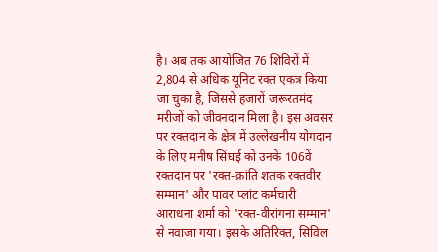है। अब तक आयोजित 76 शिविरों में 2,804 से अधिक यूनिट रक्त एकत्र किया जा चुका है, जिससे हजारों जरूरतमंद मरीजों को जीवनदान मिला है। इस अवसर पर रक्तदान के क्षेत्र में उल्लेखनीय योगदान के लिए मनीष सिंघई को उनके 106वें रक्तदान पर 'रक्त-क्रांति शतक रक्तवीर सम्मान' और पावर प्लांट कर्मचारी आराधना शर्मा को 'रक्त-वीरांगना सम्मान' से नवाजा गया। इसके अतिरिक्त, सिविल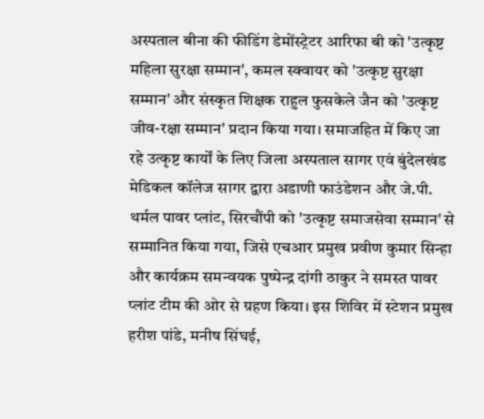अस्पताल बीना की फीडिंग डेमोंस्ट्रेटर आरिफा बी को 'उत्कृष्ट महिला सुरक्षा सम्मान', कमल स्क्वायर को 'उत्कृष्ट सुरक्षा सम्मान' और संस्कृत शिक्षक राहुल फुसकेले जैन को 'उत्कृष्ट जीव-रक्षा सम्मान' प्रदान किया गया। समाजहित में किए जा रहे उत्कृष्ट कार्यों के लिए जिला अस्पताल सागर एवं बुंदेलखंड मेडिकल कॉलेज सागर द्वारा अडाणी फाउंडेशन और जे.पी. थर्मल पावर प्लांट, सिरचौंपी को 'उत्कृष्ट समाजसेवा सम्मान' से सम्मानित किया गया, जिसे एचआर प्रमुख प्रवीण कुमार सिन्हा और कार्यक्रम समन्वयक पुष्पेन्द्र दांगी ठाकुर ने समस्त पावर प्लांट टीम की ओर से ग्रहण किया। इस शिविर में स्टेशन प्रमुख हरीश पांडे, मनीष सिंघई,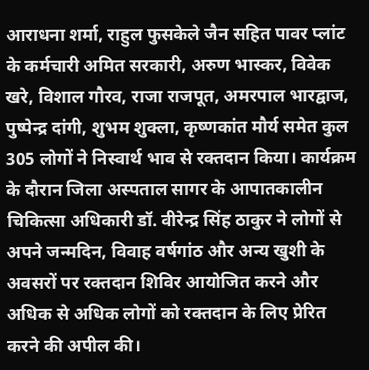आराधना शर्मा, राहुल फुसकेले जैन सहित पावर प्लांट के कर्मचारी अमित सरकारी, अरुण भास्कर, विवेक खरे, विशाल गौरव, राजा राजपूत, अमरपाल भारद्वाज, पुष्पेन्द्र दांगी, शुभम शुक्ला, कृष्णकांत मौर्य समेत कुल 305 लोगों ने निस्वार्थ भाव से रक्तदान किया। कार्यक्रम के दौरान जिला अस्पताल सागर के आपातकालीन चिकित्सा अधिकारी डॉ. वीरेन्द्र सिंह ठाकुर ने लोगों से अपने जन्मदिन, विवाह वर्षगांठ और अन्य खुशी के अवसरों पर रक्तदान शिविर आयोजित करने और अधिक से अधिक लोगों को रक्तदान के लिए प्रेरित करने की अपील की।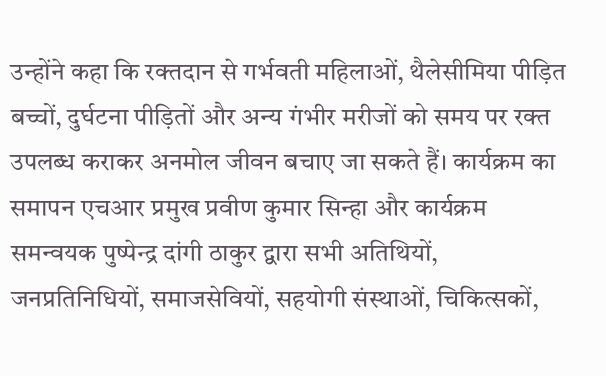उन्होंने कहा कि रक्तदान से गर्भवती महिलाओं, थैलेसीमिया पीड़ित बच्चों, दुर्घटना पीड़ितों और अन्य गंभीर मरीजों को समय पर रक्त उपलब्ध कराकर अनमोल जीवन बचाए जा सकते हैं। कार्यक्रम का समापन एचआर प्रमुख प्रवीण कुमार सिन्हा और कार्यक्रम समन्वयक पुष्पेन्द्र दांगी ठाकुर द्वारा सभी अतिथियों, जनप्रतिनिधियों, समाजसेवियों, सहयोगी संस्थाओं, चिकित्सकों,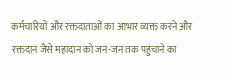कर्मचारियों और रक्तदाताओं का आभार व्यक्त करने और रक्तदान जैसे महादान को जन-जन तक पहुंचाने का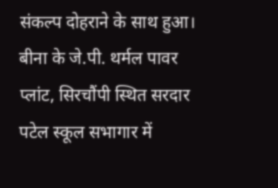संकल्प दोहराने के साथ हुआ।
बीना के जे.पी. थर्मल पावर प्लांट, सिरचौंपी स्थित सरदार पटेल स्कूल सभागार में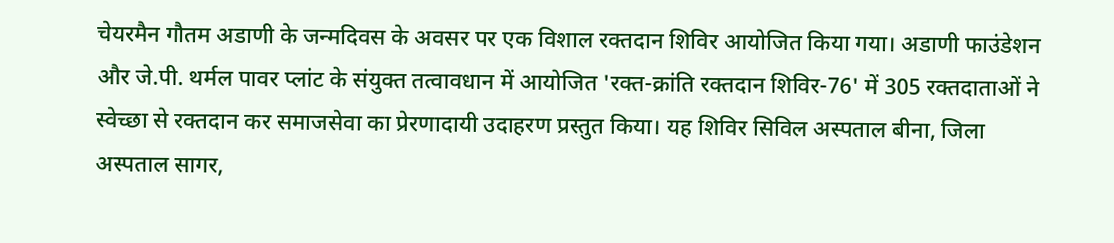चेयरमैन गौतम अडाणी के जन्मदिवस के अवसर पर एक विशाल रक्तदान शिविर आयोजित किया गया। अडाणी फाउंडेशन और जे.पी. थर्मल पावर प्लांट के संयुक्त तत्वावधान में आयोजित 'रक्त-क्रांति रक्तदान शिविर-76' में 305 रक्तदाताओं ने स्वेच्छा से रक्तदान कर समाजसेवा का प्रेरणादायी उदाहरण प्रस्तुत किया। यह शिविर सिविल अस्पताल बीना, जिला अस्पताल सागर,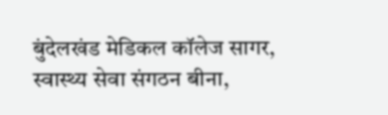बुंदेलखंड मेडिकल कॉलेज सागर, स्वास्थ्य सेवा संगठन बीना,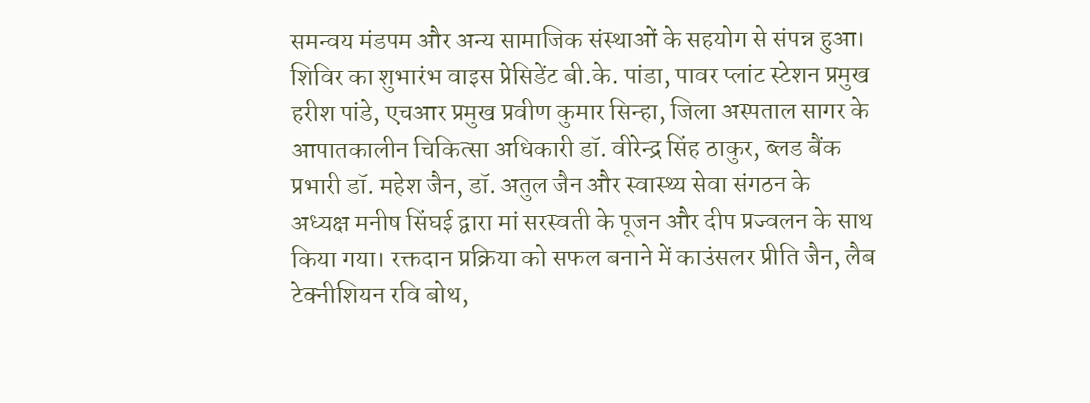समन्वय मंडपम और अन्य सामाजिक संस्थाओं के सहयोग से संपन्न हुआ। शिविर का शुभारंभ वाइस प्रेसिडेंट बी.के. पांडा, पावर प्लांट स्टेशन प्रमुख हरीश पांडे, एचआर प्रमुख प्रवीण कुमार सिन्हा, जिला अस्पताल सागर के आपातकालीन चिकित्सा अधिकारी डॉ. वीरेन्द्र सिंह ठाकुर, ब्लड बैंक प्रभारी डॉ. महेश जैन, डॉ. अतुल जैन और स्वास्थ्य सेवा संगठन के
अध्यक्ष मनीष सिंघई द्वारा मां सरस्वती के पूजन और दीप प्रज्वलन के साथ किया गया। रक्तदान प्रक्रिया को सफल बनाने में काउंसलर प्रीति जैन, लैब टेक्नीशियन रवि बोथ,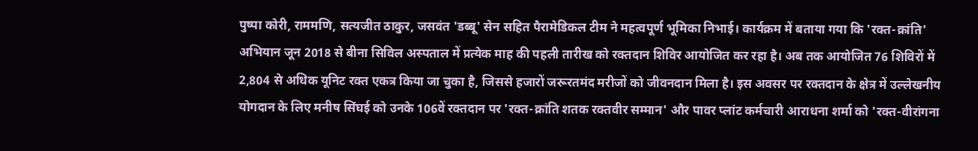पुष्पा कोरी, राममणि, सत्यजीत ठाकुर, जसवंत 'डब्बू' सेन सहित पैरामेडिकल टीम ने महत्वपूर्ण भूमिका निभाई। कार्यक्रम में बताया गया कि 'रक्त-क्रांति' अभियान जून 2018 से बीना सिविल अस्पताल में प्रत्येक माह की पहली तारीख को रक्तदान शिविर आयोजित कर रहा है। अब तक आयोजित 76 शिविरों में 2,804 से अधिक यूनिट रक्त एकत्र किया जा चुका है, जिससे हजारों जरूरतमंद मरीजों को जीवनदान मिला है। इस अवसर पर रक्तदान के क्षेत्र में उल्लेखनीय योगदान के लिए मनीष सिंघई को उनके 106वें रक्तदान पर 'रक्त-क्रांति शतक रक्तवीर सम्मान' और पावर प्लांट कर्मचारी आराधना शर्मा को 'रक्त-वीरांगना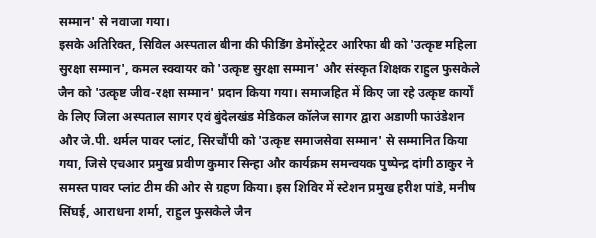सम्मान' से नवाजा गया।
इसके अतिरिक्त, सिविल अस्पताल बीना की फीडिंग डेमोंस्ट्रेटर आरिफा बी को 'उत्कृष्ट महिला सुरक्षा सम्मान', कमल स्क्वायर को 'उत्कृष्ट सुरक्षा सम्मान' और संस्कृत शिक्षक राहुल फुसकेले जैन को 'उत्कृष्ट जीव-रक्षा सम्मान' प्रदान किया गया। समाजहित में किए जा रहे उत्कृष्ट कार्यों के लिए जिला अस्पताल सागर एवं बुंदेलखंड मेडिकल कॉलेज सागर द्वारा अडाणी फाउंडेशन और जे.पी. थर्मल पावर प्लांट, सिरचौंपी को 'उत्कृष्ट समाजसेवा सम्मान' से सम्मानित किया गया, जिसे एचआर प्रमुख प्रवीण कुमार सिन्हा और कार्यक्रम समन्वयक पुष्पेन्द्र दांगी ठाकुर ने समस्त पावर प्लांट टीम की ओर से ग्रहण किया। इस शिविर में स्टेशन प्रमुख हरीश पांडे, मनीष सिंघई, आराधना शर्मा, राहुल फुसकेले जैन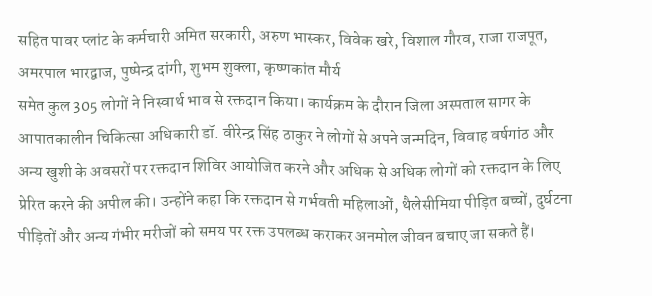सहित पावर प्लांट के कर्मचारी अमित सरकारी, अरुण भास्कर, विवेक खरे, विशाल गौरव, राजा राजपूत, अमरपाल भारद्वाज, पुष्पेन्द्र दांगी, शुभम शुक्ला, कृष्णकांत मौर्य
समेत कुल 305 लोगों ने निस्वार्थ भाव से रक्तदान किया। कार्यक्रम के दौरान जिला अस्पताल सागर के आपातकालीन चिकित्सा अधिकारी डॉ. वीरेन्द्र सिंह ठाकुर ने लोगों से अपने जन्मदिन, विवाह वर्षगांठ और अन्य खुशी के अवसरों पर रक्तदान शिविर आयोजित करने और अधिक से अधिक लोगों को रक्तदान के लिए प्रेरित करने की अपील की। उन्होंने कहा कि रक्तदान से गर्भवती महिलाओं, थैलेसीमिया पीड़ित बच्चों, दुर्घटना पीड़ितों और अन्य गंभीर मरीजों को समय पर रक्त उपलब्ध कराकर अनमोल जीवन बचाए जा सकते हैं।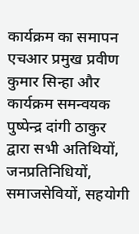कार्यक्रम का समापन एचआर प्रमुख प्रवीण कुमार सिन्हा और कार्यक्रम समन्वयक पुष्पेन्द्र दांगी ठाकुर द्वारा सभी अतिथियों, जनप्रतिनिधियों, समाजसेवियों, सहयोगी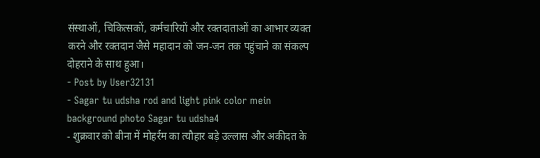संस्थाओं, चिकित्सकों, कर्मचारियों और रक्तदाताओं का आभार व्यक्त करने और रक्तदान जैसे महादान को जन-जन तक पहुंचाने का संकल्प दोहराने के साथ हुआ।
- Post by User32131
- Sagar tu udsha rod and light pink color mein background photo Sagar tu udsha4
- शुक्रवार को बीना में मोहर्रम का त्यौहार बड़े उल्लास और अकीदत के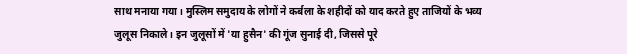साथ मनाया गया। मुस्लिम समुदाय के लोगों ने कर्बला के शहीदों को याद करते हुए ताजियों के भव्य जुलूस निकाले। इन जुलूसों में 'या हुसैन' की गूंज सुनाई दी, जिससे पूरे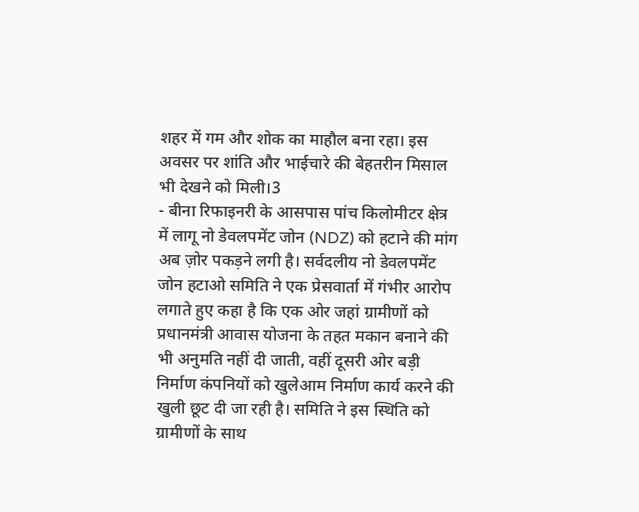शहर में गम और शोक का माहौल बना रहा। इस अवसर पर शांति और भाईचारे की बेहतरीन मिसाल भी देखने को मिली।3
- बीना रिफाइनरी के आसपास पांच किलोमीटर क्षेत्र में लागू नो डेवलपमेंट जोन (NDZ) को हटाने की मांग अब ज़ोर पकड़ने लगी है। सर्वदलीय नो डेवलपमेंट जोन हटाओ समिति ने एक प्रेसवार्ता में गंभीर आरोप लगाते हुए कहा है कि एक ओर जहां ग्रामीणों को प्रधानमंत्री आवास योजना के तहत मकान बनाने की भी अनुमति नहीं दी जाती, वहीं दूसरी ओर बड़ी निर्माण कंपनियों को खुलेआम निर्माण कार्य करने की खुली छूट दी जा रही है। समिति ने इस स्थिति को ग्रामीणों के साथ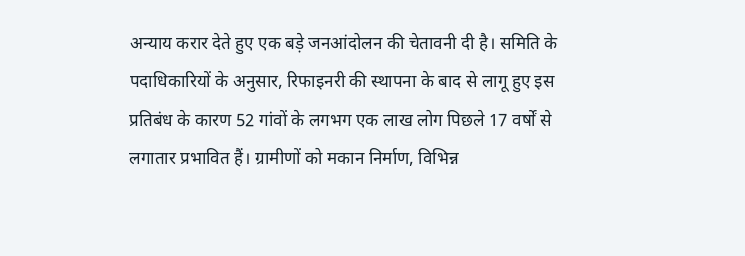अन्याय करार देते हुए एक बड़े जनआंदोलन की चेतावनी दी है। समिति के पदाधिकारियों के अनुसार, रिफाइनरी की स्थापना के बाद से लागू हुए इस प्रतिबंध के कारण 52 गांवों के लगभग एक लाख लोग पिछले 17 वर्षों से लगातार प्रभावित हैं। ग्रामीणों को मकान निर्माण, विभिन्न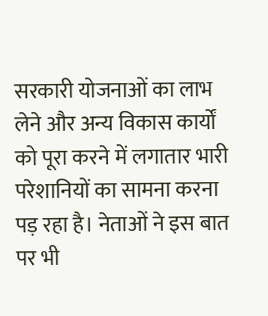सरकारी योजनाओं का लाभ लेने और अन्य विकास कार्यों को पूरा करने में लगातार भारी परेशानियों का सामना करना पड़ रहा है। नेताओं ने इस बात पर भी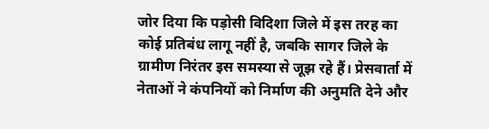जोर दिया कि पड़ोसी विदिशा जिले में इस तरह का कोई प्रतिबंध लागू नहीं है, जबकि सागर जिले के ग्रामीण निरंतर इस समस्या से जूझ रहे हैं। प्रेसवार्ता में नेताओं ने कंपनियों को निर्माण की अनुमति देने और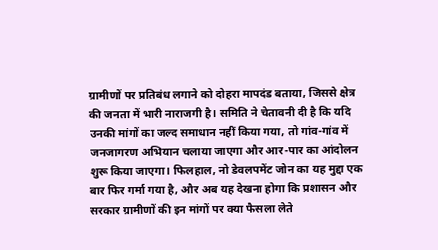ग्रामीणों पर प्रतिबंध लगाने को दोहरा मापदंड बताया, जिससे क्षेत्र की जनता में भारी नाराजगी है। समिति ने चेतावनी दी है कि यदि उनकी मांगों का जल्द समाधान नहीं किया गया, तो गांव-गांव में जनजागरण अभियान चलाया जाएगा और आर-पार का आंदोलन शुरू किया जाएगा। फिलहाल, नो डेवलपमेंट जोन का यह मुद्दा एक बार फिर गर्मा गया है, और अब यह देखना होगा कि प्रशासन और सरकार ग्रामीणों की इन मांगों पर क्या फैसला लेते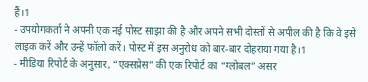हैं।1
- उपयोगकर्ता ने अपनी एक नई पोस्ट साझा की है और अपने सभी दोस्तों से अपील की है कि वे इसे लाइक करें और उन्हें फॉलो करें। पोस्ट में इस अनुरोध को बार-बार दोहराया गया है।1
- मीडिया रिपोर्ट के अनुसार, “एक्सप्रेस” की एक रिपोर्ट का “ग्लोबल” असर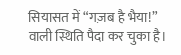सियासत में “गज़ब है भैया!” वाली स्थिति पैदा कर चुका है।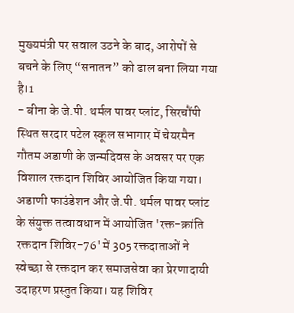मुख्यमंत्री पर सवाल उठने के बाद, आरोपों से बचने के लिए “सनातन” को ढाल बना लिया गया है।1
- बीना के जे.पी. थर्मल पावर प्लांट, सिरचौंपी स्थित सरदार पटेल स्कूल सभागार में चेयरमैन गौतम अडाणी के जन्मदिवस के अवसर पर एक विशाल रक्तदान शिविर आयोजित किया गया। अडाणी फाउंडेशन और जे.पी. थर्मल पावर प्लांट के संयुक्त तत्वावधान में आयोजित 'रक्त-क्रांति रक्तदान शिविर-76' में 305 रक्तदाताओं ने स्वेच्छा से रक्तदान कर समाजसेवा का प्रेरणादायी उदाहरण प्रस्तुत किया। यह शिविर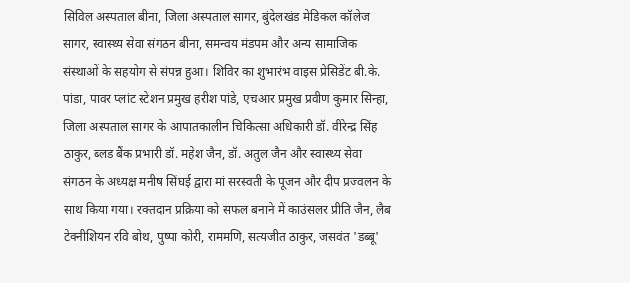सिविल अस्पताल बीना, जिला अस्पताल सागर, बुंदेलखंड मेडिकल कॉलेज सागर, स्वास्थ्य सेवा संगठन बीना, समन्वय मंडपम और अन्य सामाजिक संस्थाओं के सहयोग से संपन्न हुआ। शिविर का शुभारंभ वाइस प्रेसिडेंट बी.के. पांडा, पावर प्लांट स्टेशन प्रमुख हरीश पांडे, एचआर प्रमुख प्रवीण कुमार सिन्हा, जिला अस्पताल सागर के आपातकालीन चिकित्सा अधिकारी डॉ. वीरेन्द्र सिंह ठाकुर, ब्लड बैंक प्रभारी डॉ. महेश जैन, डॉ. अतुल जैन और स्वास्थ्य सेवा संगठन के अध्यक्ष मनीष सिंघई द्वारा मां सरस्वती के पूजन और दीप प्रज्वलन के साथ किया गया। रक्तदान प्रक्रिया को सफल बनाने में काउंसलर प्रीति जैन, लैब टेक्नीशियन रवि बोथ, पुष्पा कोरी, राममणि, सत्यजीत ठाकुर, जसवंत 'डब्बू'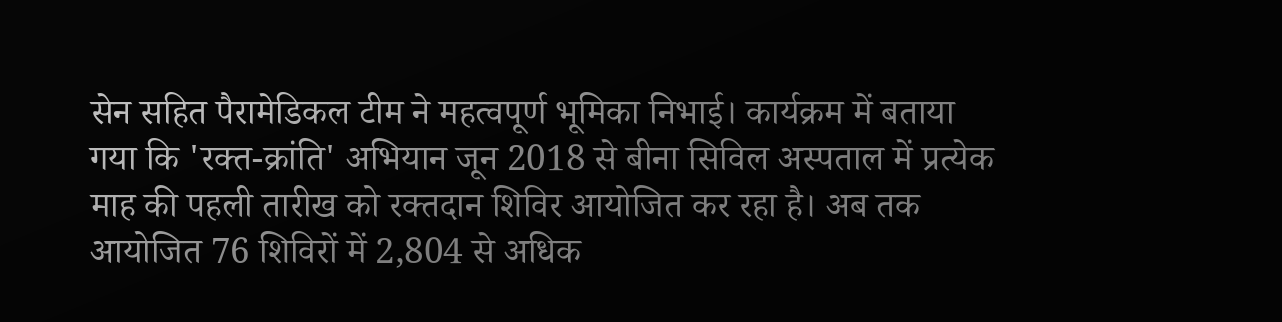सेन सहित पैरामेडिकल टीम ने महत्वपूर्ण भूमिका निभाई। कार्यक्रम में बताया गया कि 'रक्त-क्रांति' अभियान जून 2018 से बीना सिविल अस्पताल में प्रत्येक माह की पहली तारीख को रक्तदान शिविर आयोजित कर रहा है। अब तक आयोजित 76 शिविरों में 2,804 से अधिक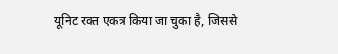यूनिट रक्त एकत्र किया जा चुका है, जिससे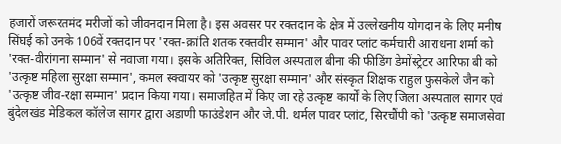हजारों जरूरतमंद मरीजों को जीवनदान मिला है। इस अवसर पर रक्तदान के क्षेत्र में उल्लेखनीय योगदान के लिए मनीष सिंघई को उनके 106वें रक्तदान पर 'रक्त-क्रांति शतक रक्तवीर सम्मान' और पावर प्लांट कर्मचारी आराधना शर्मा को 'रक्त-वीरांगना सम्मान' से नवाजा गया। इसके अतिरिक्त, सिविल अस्पताल बीना की फीडिंग डेमोंस्ट्रेटर आरिफा बी को 'उत्कृष्ट महिला सुरक्षा सम्मान', कमल स्क्वायर को 'उत्कृष्ट सुरक्षा सम्मान' और संस्कृत शिक्षक राहुल फुसकेले जैन को 'उत्कृष्ट जीव-रक्षा सम्मान' प्रदान किया गया। समाजहित में किए जा रहे उत्कृष्ट कार्यों के लिए जिला अस्पताल सागर एवं बुंदेलखंड मेडिकल कॉलेज सागर द्वारा अडाणी फाउंडेशन और जे.पी. थर्मल पावर प्लांट, सिरचौंपी को 'उत्कृष्ट समाजसेवा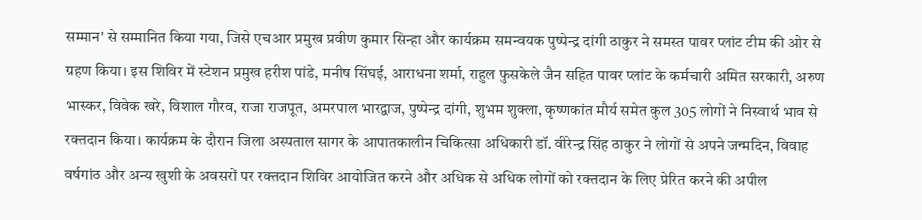सम्मान' से सम्मानित किया गया, जिसे एचआर प्रमुख प्रवीण कुमार सिन्हा और कार्यक्रम समन्वयक पुष्पेन्द्र दांगी ठाकुर ने समस्त पावर प्लांट टीम की ओर से ग्रहण किया। इस शिविर में स्टेशन प्रमुख हरीश पांडे, मनीष सिंघई, आराधना शर्मा, राहुल फुसकेले जैन सहित पावर प्लांट के कर्मचारी अमित सरकारी, अरुण भास्कर, विवेक खरे, विशाल गौरव, राजा राजपूत, अमरपाल भारद्वाज, पुष्पेन्द्र दांगी, शुभम शुक्ला, कृष्णकांत मौर्य समेत कुल 305 लोगों ने निस्वार्थ भाव से रक्तदान किया। कार्यक्रम के दौरान जिला अस्पताल सागर के आपातकालीन चिकित्सा अधिकारी डॉ. वीरेन्द्र सिंह ठाकुर ने लोगों से अपने जन्मदिन, विवाह वर्षगांठ और अन्य खुशी के अवसरों पर रक्तदान शिविर आयोजित करने और अधिक से अधिक लोगों को रक्तदान के लिए प्रेरित करने की अपील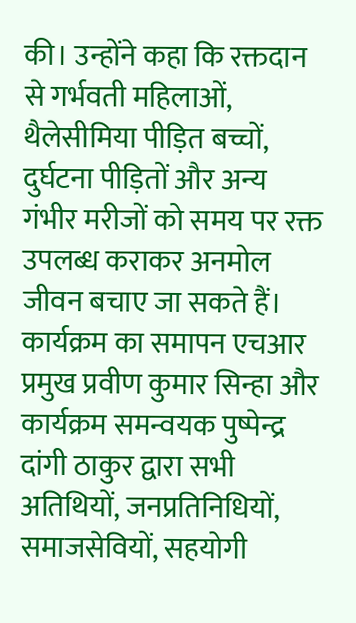की। उन्होंने कहा कि रक्तदान से गर्भवती महिलाओं, थैलेसीमिया पीड़ित बच्चों, दुर्घटना पीड़ितों और अन्य गंभीर मरीजों को समय पर रक्त उपलब्ध कराकर अनमोल जीवन बचाए जा सकते हैं। कार्यक्रम का समापन एचआर प्रमुख प्रवीण कुमार सिन्हा और कार्यक्रम समन्वयक पुष्पेन्द्र दांगी ठाकुर द्वारा सभी अतिथियों, जनप्रतिनिधियों, समाजसेवियों, सहयोगी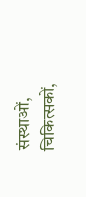संस्थाओं, चिकित्सकों,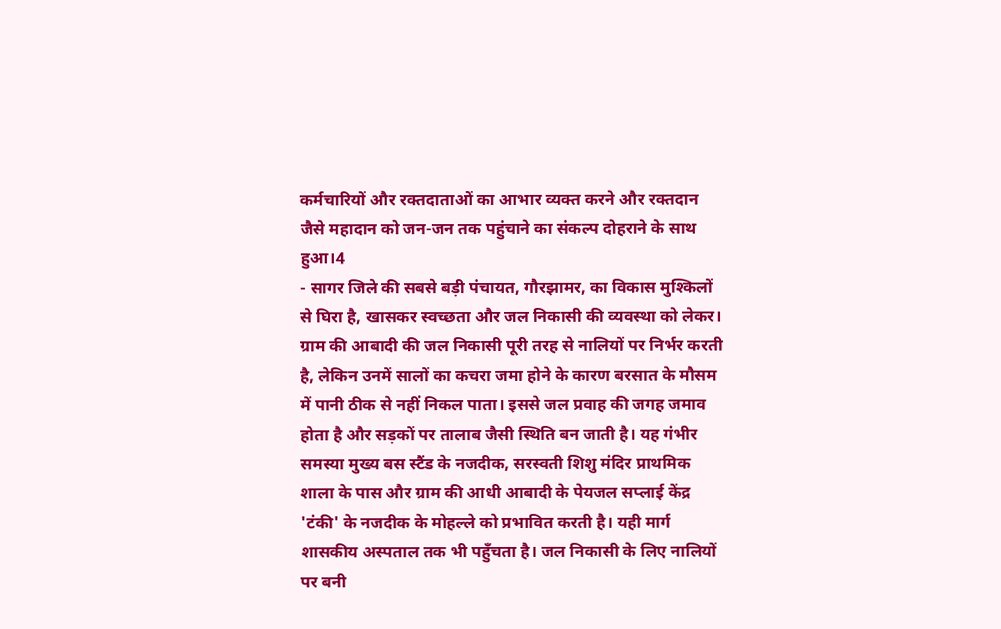कर्मचारियों और रक्तदाताओं का आभार व्यक्त करने और रक्तदान जैसे महादान को जन-जन तक पहुंचाने का संकल्प दोहराने के साथ हुआ।4
- सागर जिले की सबसे बड़ी पंचायत, गौरझामर, का विकास मुश्किलों से घिरा है, खासकर स्वच्छता और जल निकासी की व्यवस्था को लेकर। ग्राम की आबादी की जल निकासी पूरी तरह से नालियों पर निर्भर करती है, लेकिन उनमें सालों का कचरा जमा होने के कारण बरसात के मौसम में पानी ठीक से नहीं निकल पाता। इससे जल प्रवाह की जगह जमाव होता है और सड़कों पर तालाब जैसी स्थिति बन जाती है। यह गंभीर समस्या मुख्य बस स्टैंड के नजदीक, सरस्वती शिशु मंदिर प्राथमिक शाला के पास और ग्राम की आधी आबादी के पेयजल सप्लाई केंद्र 'टंकी' के नजदीक के मोहल्ले को प्रभावित करती है। यही मार्ग शासकीय अस्पताल तक भी पहुँचता है। जल निकासी के लिए नालियों पर बनी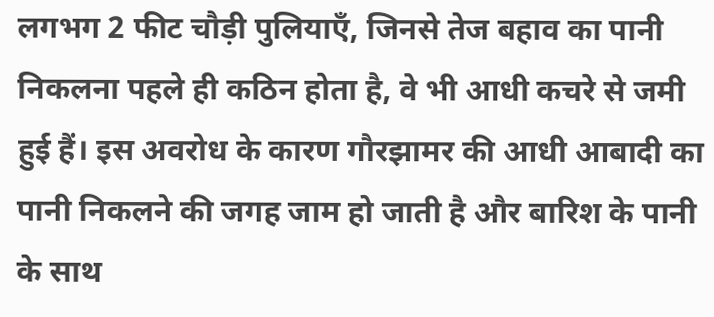लगभग 2 फीट चौड़ी पुलियाएँ, जिनसे तेज बहाव का पानी निकलना पहले ही कठिन होता है, वे भी आधी कचरे से जमी हुई हैं। इस अवरोध के कारण गौरझामर की आधी आबादी का पानी निकलने की जगह जाम हो जाती है और बारिश के पानी के साथ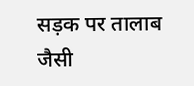सड़क पर तालाब जैसी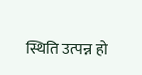स्थिति उत्पन्न हो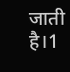जाती है।1